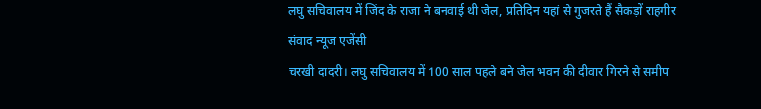लघु सचिवालय में जिंद के राजा ने बनवाई थी जेल, प्रतिदिन यहां से गुजरते हैं सैकड़ों राहगीर
संवाद न्यूज एजेंसी
चरखी दादरी। लघु सचिवालय में 100 साल पहले बने जेल भवन की दीवार गिरने से समीप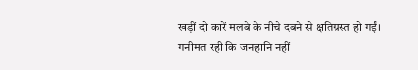खड़ीं दो कारें मलबे के नीचे दबने से क्षतिग्रस्त हो गईं। गनीमत रही कि जनहानि नहीं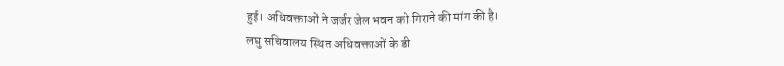हुई। अधिवक्ताओं ने जर्जर जेल भवन को गिराने की मांग की है।
लघु सचिवालय स्थित अधिवक्ताओं के डी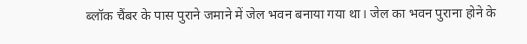ब्लॉक चैंबर के पास पुराने जमाने में जेल भवन बनाया गया था। जेल का भवन पुराना होने के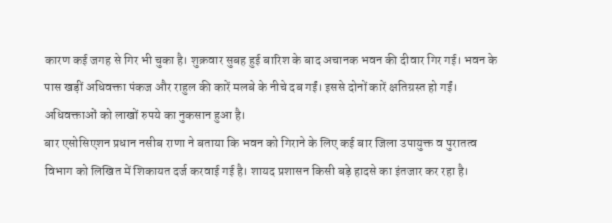कारण कई जगह से गिर भी चुका है। शुक्रवार सुबह हुई बारिश के बाद अचानक भवन की दीवार गिर गई। भवन के पास खड़ीं अधिवक्ता पंकज और राहुल की कारें मलबे के नीचे दब गईं। इससे दोनों कारें क्षतिग्रस्त हो गईं। अधिवक्ताओं को लाखों रुपये का नुकसान हुआ है।
बार एसोसिएशन प्रधान नसीब राणा ने बताया कि भवन को गिराने के लिए कई बार जिला उपायुक्त व पुरातत्व विभाग को लिखित में शिकायत दर्ज करवाई गई है। शायद प्रशासन किसी बड़े हादसे का इंतजार कर रहा है।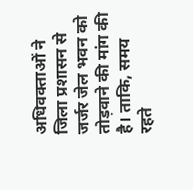अधिवक्ताओं ने जिला प्रशासन से जर्जर जेल भवन को तोड़वाने की मांग की है। ताकि, समय रहते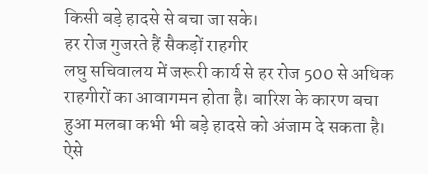किसी बड़े हादसे से बचा जा सके।
हर रोज गुजरते हैं सैकड़ों राहगीर
लघु सचिवालय में जरूरी कार्य से हर रोज 500 से अधिक राहगीरों का आवागमन होता है। बारिश के कारण बचा हुआ मलबा कभी भी बड़े हादसे को अंजाम दे सकता है। ऐसे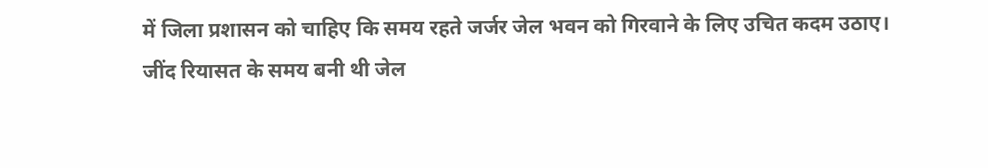में जिला प्रशासन को चाहिए कि समय रहते जर्जर जेल भवन को गिरवाने के लिए उचित कदम उठाए।
जींद रियासत के समय बनी थी जेल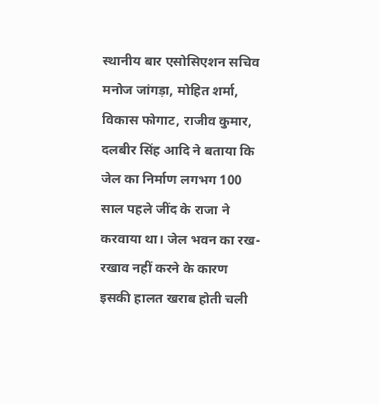स्थानीय बार एसोसिएशन सचिव मनोज जांगड़ा, मोहित शर्मा, विकास फोगाट, राजीव कुमार, दलबीर सिंह आदि ने बताया कि जेल का निर्माण लगभग 100 साल पहले जींद के राजा ने करवाया था। जेल भवन का रख-रखाव नहीं करने के कारण इसकी हालत खराब होती चली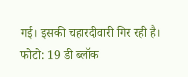गई। इसकी चहारदीवारी गिर रही है।
फोटो: 19 डी ब्लॉक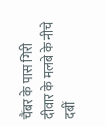चैंबर के पास गिरी दीवार के मलबे के नीचे दबीं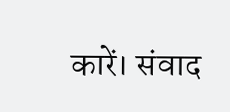कारें। संवाद